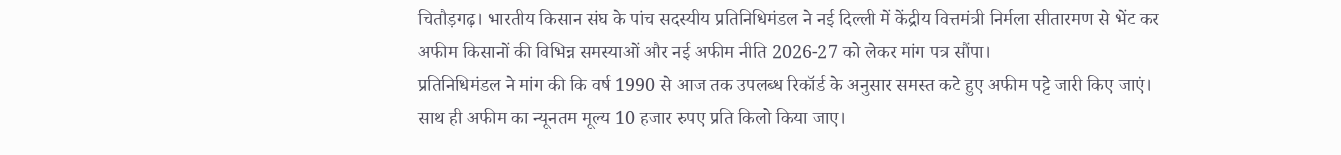चितौड़गढ़। भारतीय किसान संघ के पांच सदस्यीय प्रतिनिधिमंडल ने नई दिल्ली में केंद्रीय वित्तमंत्री निर्मला सीतारमण से भेंट कर अफीम किसानों की विभिन्न समस्याओं और नई अफीम नीति 2026-27 को लेकर मांग पत्र सौंपा।
प्रतिनिधिमंडल ने मांग की कि वर्ष 1990 से आज तक उपलब्ध रिकॉर्ड के अनुसार समस्त कटे हुए अफीम पट्टे जारी किए जाएं। साथ ही अफीम का न्यूनतम मूल्य 10 हजार रुपए प्रति किलो किया जाए।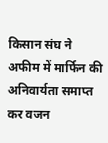किसान संघ ने अफीम में मार्फिन की अनिवार्यता समाप्त कर वजन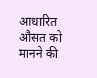आधारित औसत को मानने की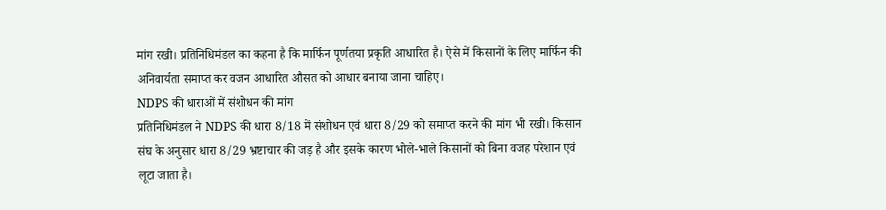मांग रखी। प्रतिनिधिमंडल का कहना है कि मार्फिन पूर्णतया प्रकृति आधारित है। ऐसे में किसानों के लिए मार्फिन की अनिवार्यता समाप्त कर वजन आधारित औसत को आधार बनाया जाना चाहिए।
NDPS की धाराओं में संशोधन की मांग
प्रतिनिधिमंडल ने NDPS की धारा 8/18 में संशोधन एवं धारा 8/29 को समाप्त करने की मांग भी रखी। किसान संघ के अनुसार धारा 8/29 भ्रष्टाचार की जड़ है और इसके कारण भोले-भाले किसानों को बिना वजह परेशान एवं लूटा जाता है।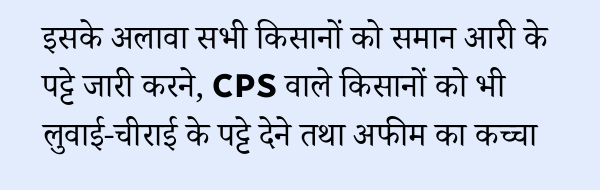इसके अलावा सभी किसानों को समान आरी के पट्टे जारी करने, CPS वाले किसानों को भी लुवाई-चीराई के पट्टे देने तथा अफीम का कच्चा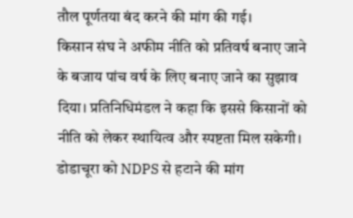तौल पूर्णतया बंद करने की मांग की गई।
किसान संघ ने अफीम नीति को प्रतिवर्ष बनाए जाने के बजाय पांच वर्ष के लिए बनाए जाने का सुझाव दिया। प्रतिनिधिमंडल ने कहा कि इससे किसानों को नीति को लेकर स्थायित्व और स्पष्टता मिल सकेगी।
डोडाचूरा को NDPS से हटाने की मांग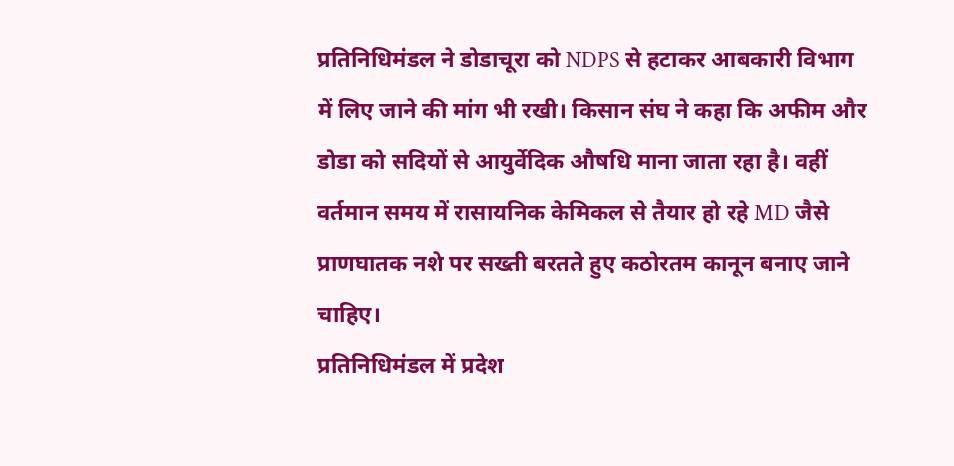प्रतिनिधिमंडल ने डोडाचूरा को NDPS से हटाकर आबकारी विभाग में लिए जाने की मांग भी रखी। किसान संघ ने कहा कि अफीम और डोडा को सदियों से आयुर्वेदिक औषधि माना जाता रहा है। वहीं वर्तमान समय में रासायनिक केमिकल से तैयार हो रहे MD जैसे प्राणघातक नशे पर सख्ती बरतते हुए कठोरतम कानून बनाए जाने चाहिए।
प्रतिनिधिमंडल में प्रदेश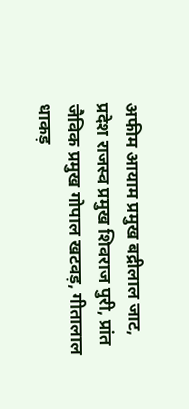अफीम आयाम प्रमुख बद्रीलाल जाट, प्रदेश राजस्व प्रमुख शिवराज पुरी, प्रांत जैविक प्रमुख गोपाल खटवड़, गीतालाल धाकड़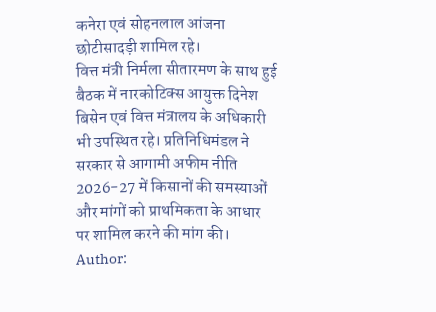कनेरा एवं सोहनलाल आंजना छोटीसादड़ी शामिल रहे।
वित्त मंत्री निर्मला सीतारमण के साथ हुई बैठक में नारकोटिक्स आयुक्त दिनेश बिसेन एवं वित्त मंत्रालय के अधिकारी भी उपस्थित रहे। प्रतिनिधिमंडल ने सरकार से आगामी अफीम नीति 2026-27 में किसानों की समस्याओं और मांगों को प्राथमिकता के आधार पर शामिल करने की मांग की।
Author: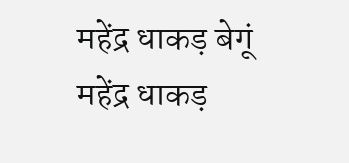महेंद्र धाकड़ बेगूं
महेंद्र धाकड़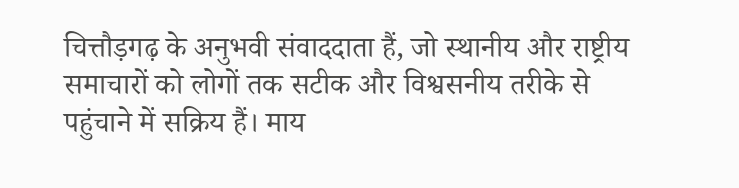चित्तौड़गढ़ के अनुभवी संवाददाता हैं, जो स्थानीय और राष्ट्रीय समाचारों को लोगों तक सटीक और विश्वसनीय तरीके से पहुंचाने में सक्रिय हैं। माय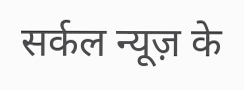सर्कल न्यूज़ के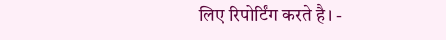लिए रिपोर्टिंग करते है। -